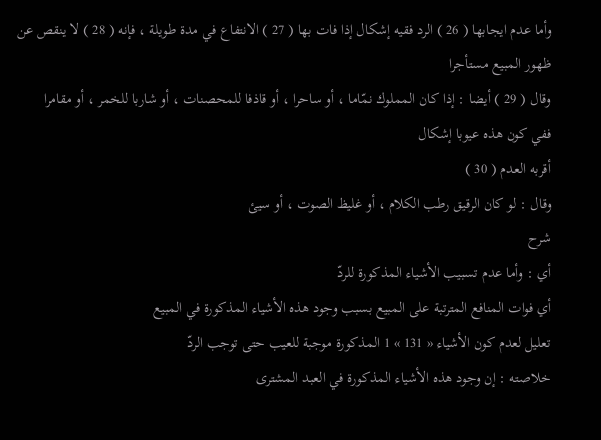وأما عدم ايجابها ( 26 ) الرد فقيه إشكال إذا فات بها ( 27 ) الانتفاع في مدة طويلة ، فإنه ( 28 ) لا ينقص عن ظهور المبيع مستأجرا
وقال ( 29 ) أيضا : إذا كان المملوك نمّاما ، أو ساحرا ، أو قاذفا للمحصنات ، أو شاربا للخمر ، أو مقامرا
ففي كون هذه عيوبا إشكال
أقربه العدم ( 30 )
وقال : لو كان الرقيق رطب الكلام ، أو غليظ الصوت ، أو سيئ
شرح
أي : وأما عدم تسبيب الأشياء المذكورة للردّ
أي فوات المنافع المترتبة على المبيع بسبب وجود هذه الأشياء المذكورة في المبيع
تعليل لعدم كون الأشياء « 131 » 1 المذكورة موجبة للعيب حتى توجب الردّ
خلاصته : إن وجود هذه الأشياء المذكورة في العبد المشترى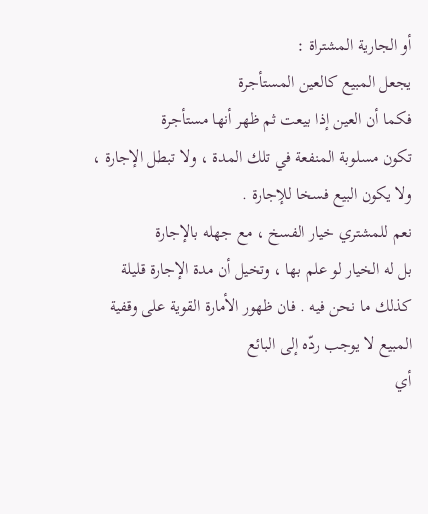أو الجارية المشتراة :
يجعل المبيع كالعين المستأجرة
فكما أن العين إذا بيعت ثم ظهر أنها مستأجرة
تكون مسلوبة المنفعة في تلك المدة ، ولا تبطل الإجارة ، ولا يكون البيع فسخا للإجارة .
نعم للمشتري خيار الفسخ ، مع جهله بالإجارة
بل له الخيار لو علم بها ، وتخيل أن مدة الإجارة قليلة
كذلك ما نحن فيه . فان ظهور الأمارة القوية على وقفية المبيع لا يوجب ردّه إلى البائع
أي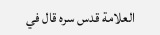العلامة قدس سره قال في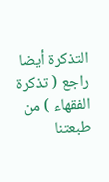التذكرة أيضا
راجع ( تذكرة الفقهاء ) من طبعتنا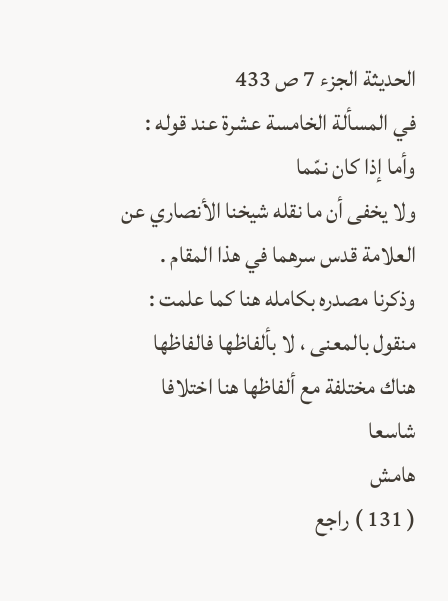الحديثة الجزء 7 ص 433
في المسألة الخامسة عشرة عند قوله : وأما إذا كان نمّما
ولا يخفى أن ما نقله شيخنا الأنصاري عن العلامة قدس سرهما في هذا المقام . وذكرنا مصدره بكامله هنا كما علمت :
منقول بالمعنى ، لا بألفاظها فالفاظها هناك مختلفة مع ألفاظها هنا اختلافا شاسعا
هامش
( 131 ) راجع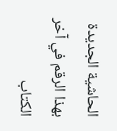الحاشية الجديدة بهذا الرقم في آخر الكتاب